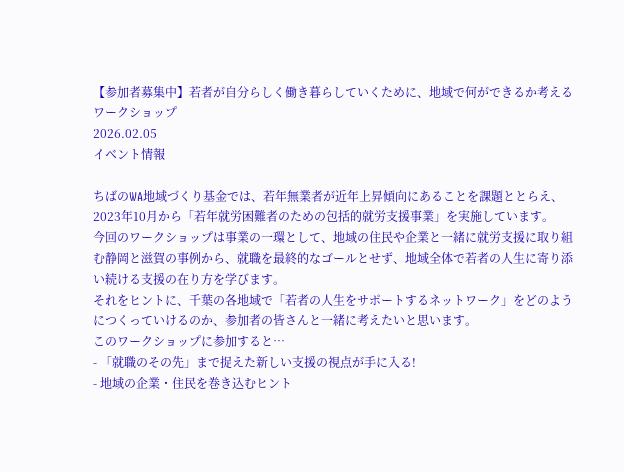【参加者募集中】若者が自分らしく働き暮らしていくために、地域で何ができるか考えるワークショップ
2026.02.05
イベント情報

ちばのWA地域づくり基金では、若年無業者が近年上昇傾向にあることを課題ととらえ、2023年10月から「若年就労困難者のための包括的就労支援事業」を実施しています。
今回のワークショップは事業の一環として、地域の住民や企業と一緒に就労支援に取り組む静岡と滋賀の事例から、就職を最終的なゴールとせず、地域全体で若者の人生に寄り添い続ける支援の在り方を学びます。
それをヒントに、千葉の各地域で「若者の人生をサポートするネットワーク」をどのようにつくっていけるのか、参加者の皆さんと一緒に考えたいと思います。
このワークショップに参加すると…
- 「就職のその先」まで捉えた新しい支援の視点が手に入る!
- 地域の企業・住民を巻き込むヒント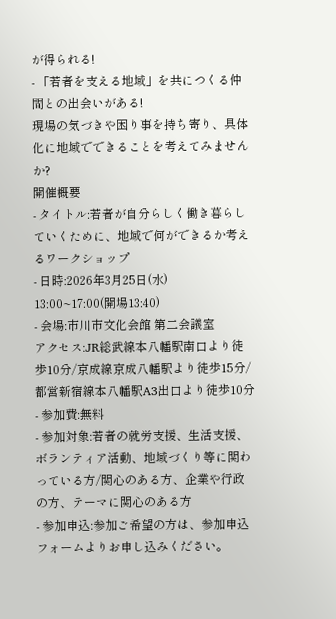が得られる!
- 「若者を支える地域」を共につくる仲間との出会いがある!
現場の気づきや困り事を持ち寄り、具体化に地域でできることを考えてみませんか?
開催概要
- タイトル:若者が自分らしく働き暮らしていくために、地域で何ができるか考えるワークショップ
- 日時:2026年3月25日(水)
13:00~17:00(開場13:40)
- 会場:市川市文化会館 第二会議室
アクセス:JR総武線本八幡駅南口より徒歩10分/京成線京成八幡駅より徒歩15分/都営新宿線本八幡駅A3出口より徒歩10分
- 参加費:無料
- 参加対象:若者の就労支援、生活支援、ボランティア活動、地域づくり等に関わっている方/関心のある方、企業や行政の方、テーマに関心のある方
- 参加申込:参加ご希望の方は、参加申込フォームよりお申し込みください。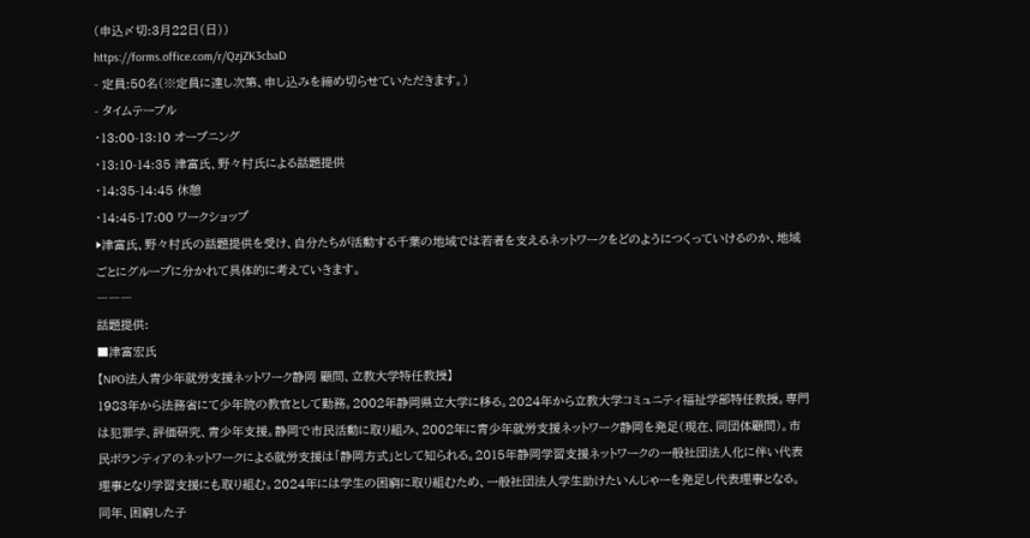(申込〆切:3月22日(日))
https://forms.office.com/r/QzjZK3cbaD
- 定員:50名(※定員に達し次第、申し込みを締め切らせていただきます。)
- タイムテーブル
・13:00-13:10 オープニング
・13:10-14:35 津富氏、野々村氏による話題提供
・14:35-14:45 休憩
・14:45-17:00 ワークショップ
▶津富氏、野々村氏の話題提供を受け、自分たちが活動する千葉の地域では若者を支えるネットワークをどのようにつくっていけるのか、地域ごとにグループに分かれて具体的に考えていきます。
―――
話題提供:
■津富宏氏
【NPO法人青少年就労支援ネットワーク静岡 顧問、立教大学特任教授】
1983年から法務省にて少年院の教官として勤務。2002年静岡県立大学に移る。2024年から立教大学コミュニティ福祉学部特任教授。専門は犯罪学、評価研究、青少年支援。静岡で市民活動に取り組み、2002年に青少年就労支援ネットワーク静岡を発足(現在、同団体顧問)。市民ボランティアのネットワークによる就労支援は「静岡方式」として知られる。2015年静岡学習支援ネットワークの一般社団法人化に伴い代表理事となり学習支援にも取り組む。2024年には学生の困窮に取り組むため、一般社団法人学生助けたいんじゃーを発足し代表理事となる。同年、困窮した子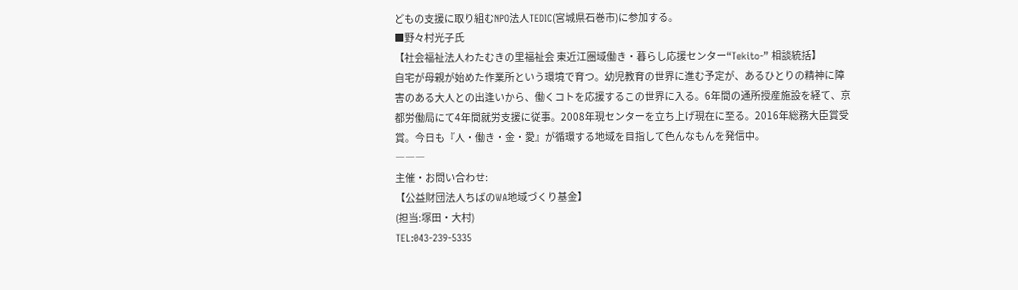どもの支援に取り組むNPO法人TEDIC(宮城県石巻市)に参加する。
■野々村光子氏
【社会福祉法人わたむきの里福祉会 東近江圏域働き・暮らし応援センター“Tekito-” 相談統括】
自宅が母親が始めた作業所という環境で育つ。幼児教育の世界に進む予定が、あるひとりの精神に障害のある大人との出逢いから、働くコトを応援するこの世界に入る。6年間の通所授産施設を経て、京都労働局にて4年間就労支援に従事。2008年現センターを立ち上げ現在に至る。2016年総務大臣賞受賞。今日も『人・働き・金・愛』が循環する地域を目指して色んなもんを発信中。
―――
主催・お問い合わせ:
【公益財団法人ちばのWA地域づくり基金】
(担当:塚田・大村)
TEL:043-239-5335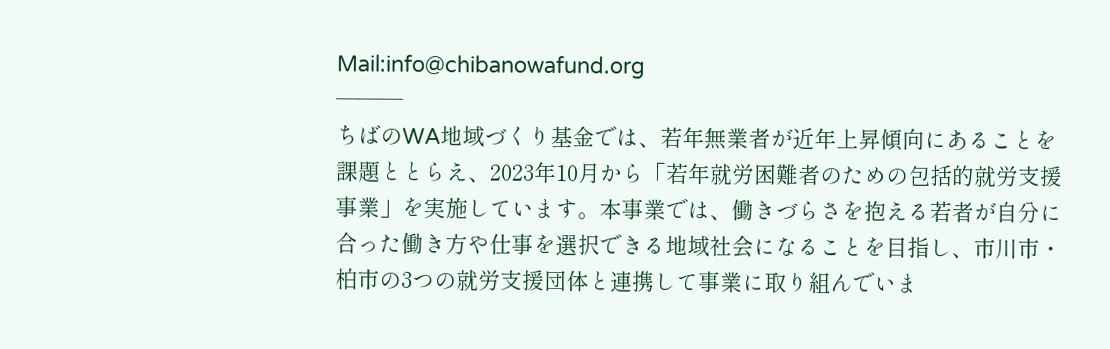Mail:info@chibanowafund.org
―――
ちばのWA地域づくり基金では、若年無業者が近年上昇傾向にあることを課題ととらえ、2023年10月から「若年就労困難者のための包括的就労支援事業」を実施しています。本事業では、働きづらさを抱える若者が自分に合った働き方や仕事を選択できる地域社会になることを目指し、市川市・柏市の3つの就労支援団体と連携して事業に取り組んでいま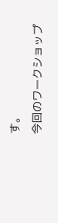す。
今回のワークショップ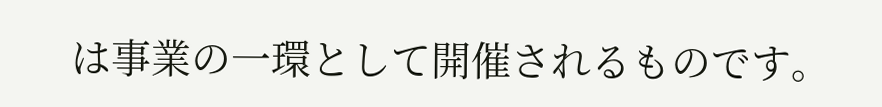は事業の一環として開催されるものです。